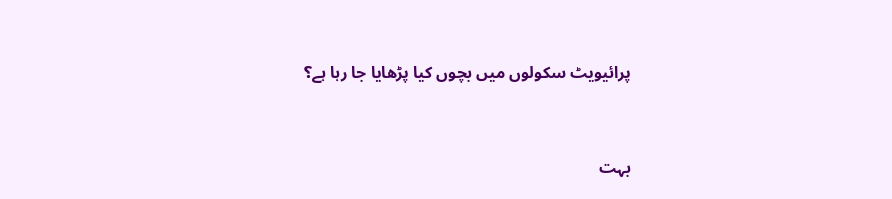پرائیویٹ سکولوں میں بچوں کیا پڑھایا جا رہا ہے؟


بہت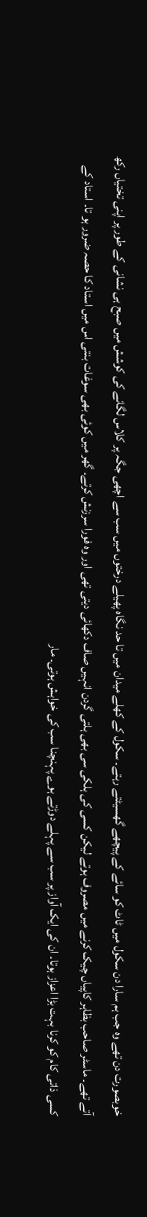خوبصورت دن تھے وہ جب ہم سارا دن سکول میں ٹاٹ کو سائے کے پیچھے گھسیٹتے رہتے۔ سکول کے کھلے میدان میں تا حد نگاہ پھیلے درختوں میں سب سے اچھی جگہ پر کلاس لگانے کی کوشش میں صبح ہی نشانی کے طور پر اپنی تختیاں رکھ آتے تھے۔ ماسٹر صاحب بظاہر کاپیاں چیک کرنے میں مصروف ہوتے لیکن کسی کی ہلکی سی بھی ہلتی گردن انہیں صاف دکھائی دیتی تھی اور وہ فورا سرزنش کرتے۔ گھر میں کوئی بھی سوغات بنتی اس میں استاد کا حصہ ضرور ہو تا۔ استاد کے کسی ذاتی کام کو کرنا بہت بڑا اعزاز ہوتا۔ ان کی ایک آواز پر سب سے پہلے دوڑتے ہوے پہنچنا سب کی خواہش ہوتی۔ مار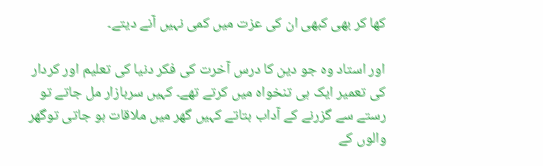کھا کر بھی کبھی ان کی عزت میں کمی نہیں آنے دیتے۔

اور استاد وہ جو دین کا درس آخرت کی فکر دنیا کی تعلیم اور کردار کی تعمیر ایک ہی تنخواہ میں کرتے تھے۔ کہیں سربازار مل جاتے تو رستے سے گزرنے کے آداب بتاتے کہیں گھر میں ملاقات ہو جاتی توگھر والوں کے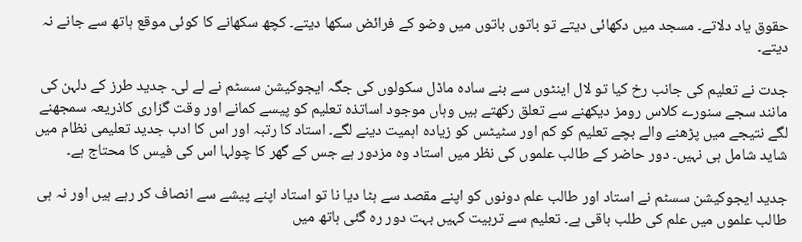حقوق یاد دلاتے۔ مسجد میں دکھائی دیتے تو باتوں باتوں میں وضو کے فرائض سکھا دیتے۔ کچھ سکھانے کا کوئی موقع ہاتھ سے جانے نہ دیتے۔

جدت نے تعلیم کی جانب رخ کیا تو لال اینٹوں سے بنے سادہ ماڈل سکولوں کی جگہ ایجوکیشن سسٹم نے لے لی۔ جدید طرز کے دلہن کی مانند سجے سنورے کلاس رومز دیکھنے سے تعلق رکھتے ہیں وہاں موجود اساتذہ تعلیم کو پیسے کمانے اور وقت گزاری کاذریعہ سمجھنے لگے نتیجے میں پڑھنے والے بچے تعلیم کو کم اور سٹیٹس کو زیادہ اہمیت دینے لگے۔ استاد کا رتبہ اور اس کا ادب جدید تعلیمی نظام میں شاید شامل ہی نہیں۔ دور حاضر کے طالب علموں کی نظر میں استاد وہ مزدور ہے جس کے گھر کا چولہا اس کی فیس کا محتاج ہے۔

جدید ایجوکیشن سسٹم نے استاد اور طالب علم دونوں کو اپنے مقصد سے ہٹا دیا نا تو استاد اپنے پیشے سے انصاف کر رہے ہیں اور نہ ہی طالب علموں میں علم کی طلب باقی ہے۔ تعلیم سے تربیت کہیں بہت دور رہ گئی ہاتھ میں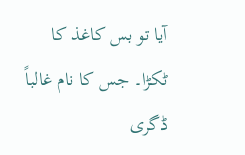آیا تو بس کاغذ کا ٹکڑا۔ جس کا نام غالباً ڈگری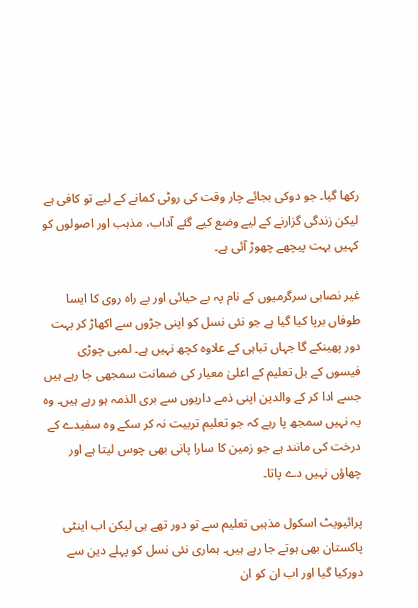رکھا گیا۔ جو دوکی بجائے چار وقت کی روٹی کمانے کے لیے تو کافی ہے لیکن زندگی گزارنے کے لیے وضع کیے گئے آداب، مذہب اور اصولوں کو کہیں بہت پیچھے چھوڑ آئی ہے۔

غیر نصابی سرگرمیوں کے نام پہ بے حیائی اور بے راہ روی کا ایسا طوفاں برپا کیا گیا ہے جو نئی نسل کو اپنی جڑوں سے اکھاڑ کر بہت دور پھینکے گا جہاں تباہی کے علاوہ کچھ نہیں ہے۔ لمبی چوڑی فیسوں کے بل تعلیم کے اعلیٰ معیار کی ضمانت سمجھی جا رہے ہیں جسے ادا کر کے والدین اپنی ذمے داریوں سے بری الذمہ ہو رہے ہیں۔ وہ یہ نہیں سمجھ پا رہے کہ جو تعلیم تربیت نہ کر سکے وہ سفیدے کے درخت کی مانند ہے جو زمین کا سارا پانی بھی چوس لیتا ہے اور چھاؤں نہیں دے پاتا۔

پرائیویٹ اسکول مذہبی تعلیم سے تو دور تھے ہی لیکن اب اینٹی پاکستان بھی ہوتے جا رہے ہیں۔ ہماری نئی نسل کو پہلے دین سے دورکیا گیا اور اب ان کو ان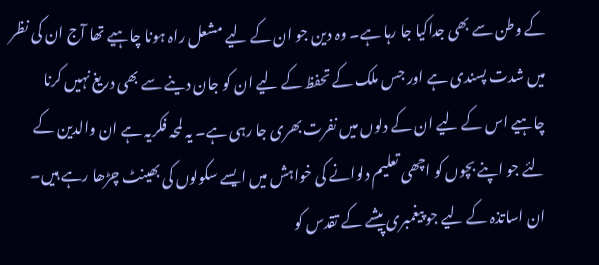کے وطن سے بھی جداکیا جا رہا ہے۔ وہ دین جو ان کے لیے مشعل راہ ہونا چاہیے تھا آج ان کی نظر میں شدت پسندی ہے اور جس ملک کے تحفظ کے لیے ان کو جان دینے سے بھی دریغ نہیں کرنا چاہیے اس کے لیے ان کے دلوں میں نفرت بھری جا رہی ہے۔ یہ لمحہ فکریہ ہے ان والدین کے لئے جو اپنے بچوں کو اچھی تعلیم دلوانے کی خواہش میں ایسے سکولوں کی بھینٹ چڑھا رہے ہیں۔ ان اساتذہ کے لیے جو پیغمبری پیشے کے تقدس کو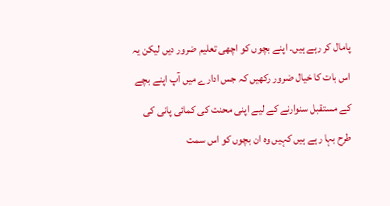پامال کر رہے ہیں۔ اپنے بچوں کو اچھی تعلیم ضرور دیں لیکن یہ اس بات کا خیال ضرور رکھیں کہ جس ادارے میں آپ اپنے بچے کے مستقبل سنوارنے کے لیے اپنی محنت کی کمائی پانی کی طرح بہا رہے ہیں کہیں وہ ان بچوں کو اس سمت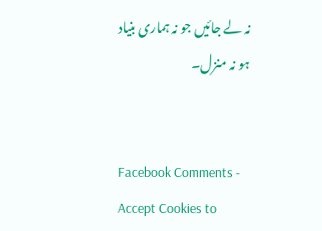نہ لے جائیں جو نہ ہماری بنیاد ہو نہ منزل۔


Facebook Comments - Accept Cookies to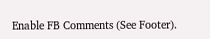Enable FB Comments (See Footer).